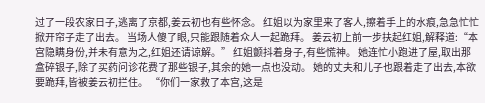过了一段农家日子,逃离了京都,姜云初也有些怀念。 红姐以为家里来了客人,擦着手上的水痕,急急忙忙掀开帘子走了出去。 当场人傻了眼,只能跟随着众人一起跪拜。 姜云初上前一步扶起红姐,解释道:“本宫隐瞒身份,并未有意为之,红姐还请谅解。” 红姐颤抖着身子,有些慌神。 她连忙小跑进了屋,取出那盒碎银子,除了买药问诊花费了那些银子,其余的她一点也没动。 她的丈夫和儿子也跟着走了出去,本欲要跪拜,皆被姜云初拦住。 “你们一家救了本宫,这是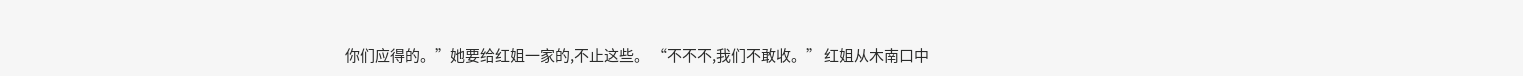你们应得的。”她要给红姐一家的,不止这些。 “不不不,我们不敢收。” 红姐从木南口中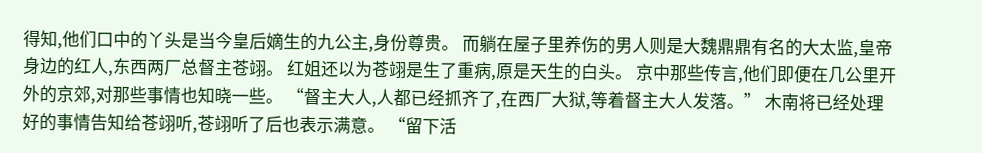得知,他们口中的丫头是当今皇后嫡生的九公主,身份尊贵。 而躺在屋子里养伤的男人则是大魏鼎鼎有名的大太监,皇帝身边的红人,东西两厂总督主苍翊。 红姐还以为苍翊是生了重病,原是天生的白头。 京中那些传言,他们即便在几公里开外的京郊,对那些事情也知晓一些。 “督主大人,人都已经抓齐了,在西厂大狱,等着督主大人发落。” 木南将已经处理好的事情告知给苍翊听,苍翊听了后也表示满意。 “留下活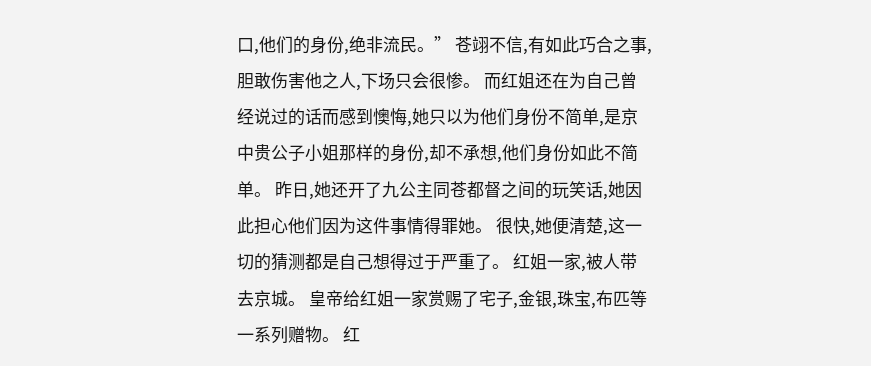口,他们的身份,绝非流民。” 苍翊不信,有如此巧合之事,胆敢伤害他之人,下场只会很惨。 而红姐还在为自己曾经说过的话而感到懊悔,她只以为他们身份不简单,是京中贵公子小姐那样的身份,却不承想,他们身份如此不简单。 昨日,她还开了九公主同苍都督之间的玩笑话,她因此担心他们因为这件事情得罪她。 很快,她便清楚,这一切的猜测都是自己想得过于严重了。 红姐一家,被人带去京城。 皇帝给红姐一家赏赐了宅子,金银,珠宝,布匹等一系列赠物。 红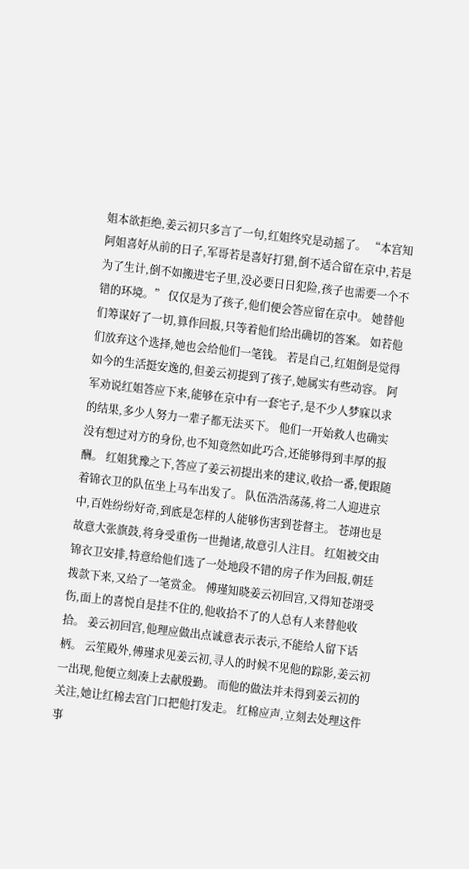姐本欲拒绝,姜云初只多言了一句,红姐终究是动摇了。 “本宫知阿姐喜好从前的日子,军哥若是喜好打猎,倒不适合留在京中,若是为了生计,倒不如搬进宅子里,没必要日日犯险,孩子也需要一个不错的环境。” 仅仅是为了孩子,他们便会答应留在京中。 她替他们筹谋好了一切,算作回报,只等着他们给出确切的答案。 如若他们放弃这个选择,她也会给他们一笔钱。 若是自己,红姐倒是觉得如今的生活挺安逸的,但姜云初提到了孩子,她属实有些动容。 阿军劝说红姐答应下来,能够在京中有一套宅子,是不少人梦寐以求的结果,多少人努力一辈子都无法买下。 他们一开始救人也确实没有想过对方的身份,也不知竟然如此巧合,还能够得到丰厚的报酬。 红姐犹豫之下,答应了姜云初提出来的建议,收拾一番,便跟随着锦衣卫的队伍坐上马车出发了。 队伍浩浩荡荡,将二人迎进京中,百姓纷纷好奇,到底是怎样的人能够伤害到苍督主。 苍翊也是故意大张旗鼓,将身受重伤一世抛诸,故意引人注目。 红姐被交由锦衣卫安排,特意给他们选了一处地段不错的房子作为回报,朝廷拨款下来,又给了一笔赏金。 傅瑾知晓姜云初回宫,又得知苍翊受伤,面上的喜悦自是挂不住的,他收拾不了的人总有人来替他收拾。 姜云初回宫,他理应做出点诚意表示表示,不能给人留下话柄。 云笙殿外,傅瑾求见姜云初,寻人的时候不见他的踪影,姜云初一出现,他便立刻凑上去献殷勤。 而他的做法并未得到姜云初的关注,她让红棉去宫门口把他打发走。 红棉应声,立刻去处理这件事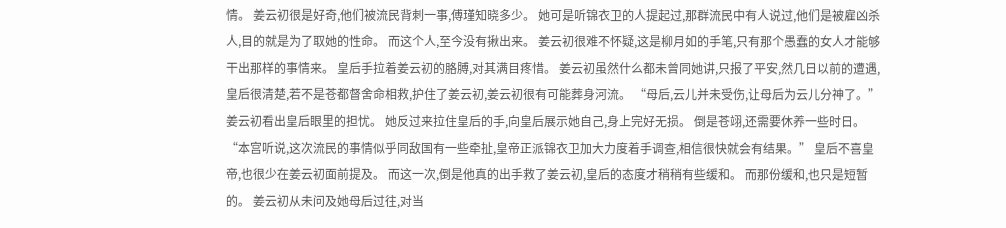情。 姜云初很是好奇,他们被流民背刺一事,傅瑾知晓多少。 她可是听锦衣卫的人提起过,那群流民中有人说过,他们是被雇凶杀人,目的就是为了取她的性命。 而这个人,至今没有揪出来。 姜云初很难不怀疑,这是柳月如的手笔,只有那个愚蠢的女人才能够干出那样的事情来。 皇后手拉着姜云初的胳膊,对其满目疼惜。 姜云初虽然什么都未曾同她讲,只报了平安,然几日以前的遭遇,皇后很清楚,若不是苍都督舍命相救,护住了姜云初,姜云初很有可能葬身河流。 “母后,云儿并未受伤,让母后为云儿分神了。”姜云初看出皇后眼里的担忧。 她反过来拉住皇后的手,向皇后展示她自己,身上完好无损。 倒是苍翊,还需要休养一些时日。 “本宫听说,这次流民的事情似乎同敌国有一些牵扯,皇帝正派锦衣卫加大力度着手调查,相信很快就会有结果。” 皇后不喜皇帝,也很少在姜云初面前提及。 而这一次,倒是他真的出手救了姜云初,皇后的态度才稍稍有些缓和。 而那份缓和,也只是短暂的。 姜云初从未问及她母后过往,对当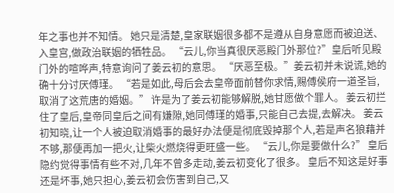年之事也并不知情。 她只是清楚,皇家联姻很多都不是遵从自身意愿而被迫送、入皇宫,做政治联姻的牺牲品。 “云儿,你当真很厌恶殿门外那位?”皇后听见殿门外的喧哗声,特意询问了姜云初的意思。 “厌恶至极。”姜云初并未说谎,她的确十分讨厌傅瑾。 “若是如此,母后会去皇帝面前替你求情,赐傅侯府一道圣旨,取消了这荒唐的婚姻。” 许是为了姜云初能够解脱,她甘愿做个罪人。 姜云初拦住了皇后,皇帝同皇后之间有嫌隙,她同傅瑾的婚事,只能自己去提,去解决。 姜云初知晓,让一个人被迫取消婚事的最好办法便是彻底毁掉那个人,若是声名狼藉并不够,那便再加一把火,让柴火燃烧得更旺盛一些。 “云儿,你是要做什么?” 皇后隐约觉得事情有些不对,几年不曾多走动,姜云初变化了很多。 皇后不知这是好事还是坏事,她只担心,姜云初会伤害到自己,又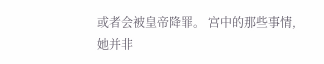或者会被皇帝降罪。 宫中的那些事情,她并非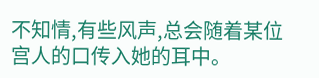不知情,有些风声,总会随着某位宫人的口传入她的耳中。